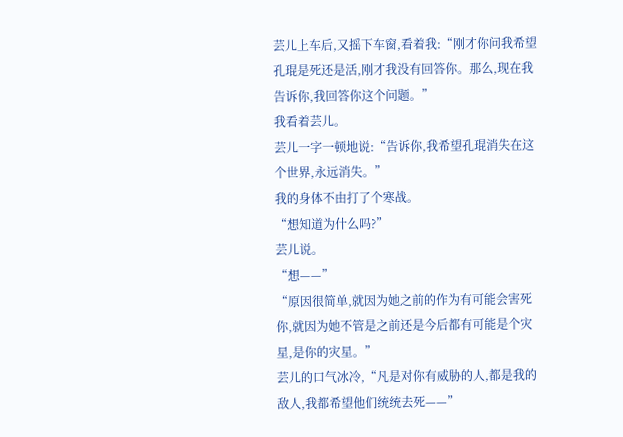芸儿上车后,又摇下车窗,看着我:“刚才你问我希望孔琨是死还是活,刚才我没有回答你。那么,现在我告诉你,我回答你这个问题。”
我看着芸儿。
芸儿一字一顿地说:“告诉你,我希望孔琨消失在这个世界,永远消失。”
我的身体不由打了个寒战。
“想知道为什么吗?”
芸儿说。
“想——”
“原因很简单,就因为她之前的作为有可能会害死你,就因为她不管是之前还是今后都有可能是个灾星,是你的灾星。”
芸儿的口气冰冷,“凡是对你有威胁的人,都是我的敌人,我都希望他们统统去死——”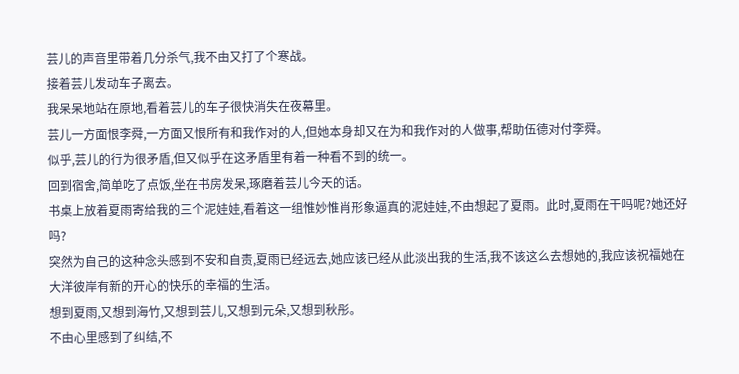芸儿的声音里带着几分杀气,我不由又打了个寒战。
接着芸儿发动车子离去。
我呆呆地站在原地,看着芸儿的车子很快消失在夜幕里。
芸儿一方面恨李舜,一方面又恨所有和我作对的人,但她本身却又在为和我作对的人做事,帮助伍德对付李舜。
似乎,芸儿的行为很矛盾,但又似乎在这矛盾里有着一种看不到的统一。
回到宿舍,简单吃了点饭,坐在书房发呆,琢磨着芸儿今天的话。
书桌上放着夏雨寄给我的三个泥娃娃,看着这一组惟妙惟肖形象逼真的泥娃娃,不由想起了夏雨。此时,夏雨在干吗呢?她还好吗?
突然为自己的这种念头感到不安和自责,夏雨已经远去,她应该已经从此淡出我的生活,我不该这么去想她的,我应该祝福她在大洋彼岸有新的开心的快乐的幸福的生活。
想到夏雨,又想到海竹,又想到芸儿,又想到元朵,又想到秋彤。
不由心里感到了纠结,不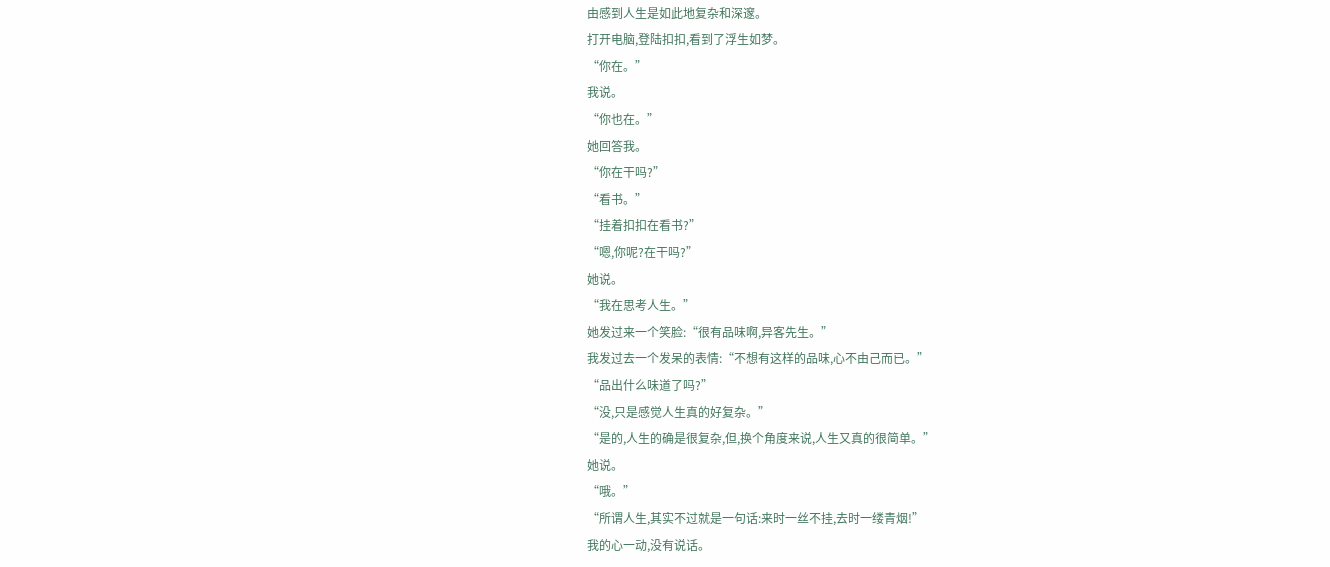由感到人生是如此地复杂和深邃。
打开电脑,登陆扣扣,看到了浮生如梦。
“你在。”
我说。
“你也在。”
她回答我。
“你在干吗?”
“看书。”
“挂着扣扣在看书?”
“嗯,你呢?在干吗?”
她说。
“我在思考人生。”
她发过来一个笑脸:“很有品味啊,异客先生。”
我发过去一个发呆的表情:“不想有这样的品味,心不由己而已。”
“品出什么味道了吗?”
“没,只是感觉人生真的好复杂。”
“是的,人生的确是很复杂,但,换个角度来说,人生又真的很简单。”
她说。
“哦。”
“所谓人生,其实不过就是一句话:来时一丝不挂,去时一缕青烟!”
我的心一动,没有说话。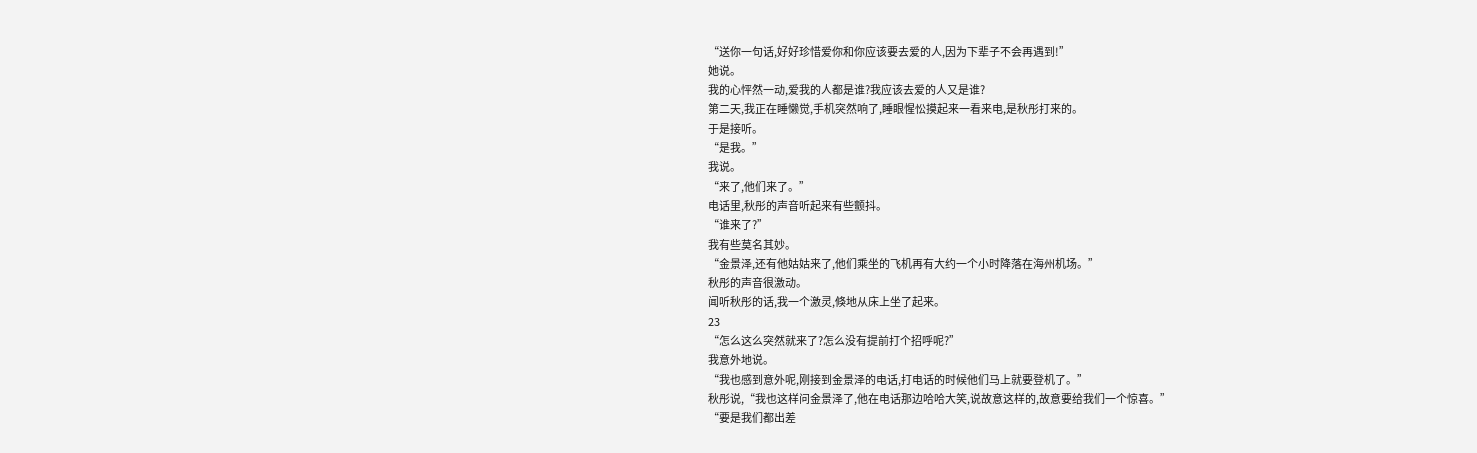“送你一句话,好好珍惜爱你和你应该要去爱的人,因为下辈子不会再遇到!”
她说。
我的心怦然一动,爱我的人都是谁?我应该去爱的人又是谁?
第二天,我正在睡懒觉,手机突然响了,睡眼惺忪摸起来一看来电,是秋彤打来的。
于是接听。
“是我。”
我说。
“来了,他们来了。”
电话里,秋彤的声音听起来有些颤抖。
“谁来了?”
我有些莫名其妙。
“金景泽,还有他姑姑来了,他们乘坐的飞机再有大约一个小时降落在海州机场。”
秋彤的声音很激动。
闻听秋彤的话,我一个激灵,倏地从床上坐了起来。
23
“怎么这么突然就来了?怎么没有提前打个招呼呢?”
我意外地说。
“我也感到意外呢,刚接到金景泽的电话,打电话的时候他们马上就要登机了。”
秋彤说,“我也这样问金景泽了,他在电话那边哈哈大笑,说故意这样的,故意要给我们一个惊喜。”
“要是我们都出差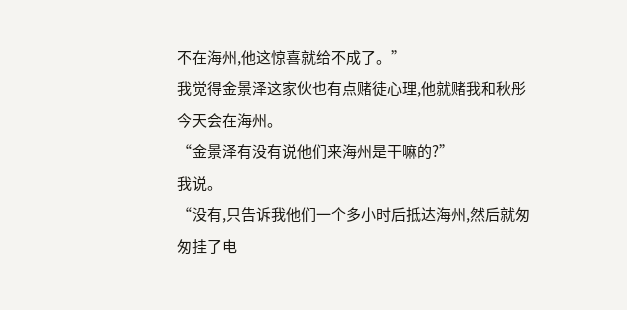不在海州,他这惊喜就给不成了。”
我觉得金景泽这家伙也有点赌徒心理,他就赌我和秋彤今天会在海州。
“金景泽有没有说他们来海州是干嘛的?”
我说。
“没有,只告诉我他们一个多小时后抵达海州,然后就匆匆挂了电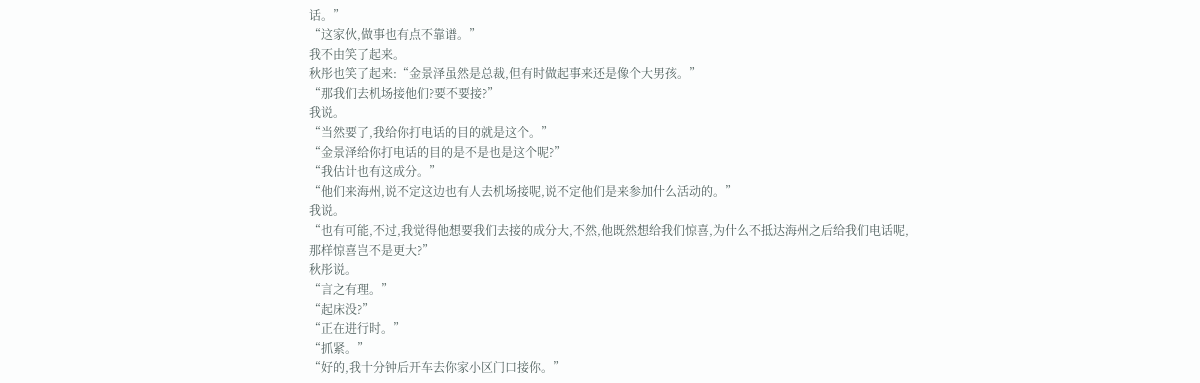话。”
“这家伙,做事也有点不靠谱。”
我不由笑了起来。
秋彤也笑了起来:“金景泽虽然是总裁,但有时做起事来还是像个大男孩。”
“那我们去机场接他们?要不要接?”
我说。
“当然要了,我给你打电话的目的就是这个。”
“金景泽给你打电话的目的是不是也是这个呢?”
“我估计也有这成分。”
“他们来海州,说不定这边也有人去机场接呢,说不定他们是来参加什么活动的。”
我说。
“也有可能,不过,我觉得他想要我们去接的成分大,不然,他既然想给我们惊喜,为什么不抵达海州之后给我们电话呢,那样惊喜岂不是更大?”
秋彤说。
“言之有理。”
“起床没?”
“正在进行时。”
“抓紧。”
“好的,我十分钟后开车去你家小区门口接你。”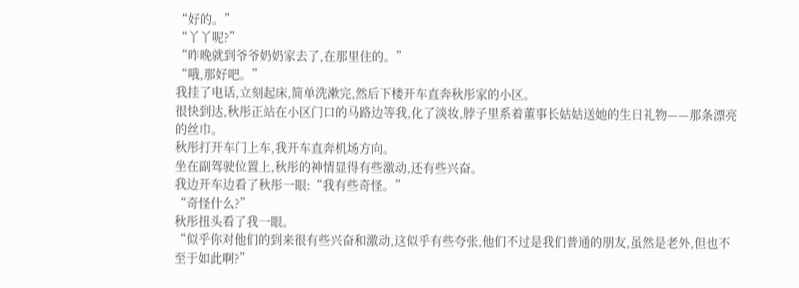“好的。”
“丫丫呢?”
“昨晚就到爷爷奶奶家去了,在那里住的。”
“哦,那好吧。”
我挂了电话,立刻起床,简单洗漱完,然后下楼开车直奔秋彤家的小区。
很快到达,秋彤正站在小区门口的马路边等我,化了淡妆,脖子里系着董事长姑姑送她的生日礼物——那条漂亮的丝巾。
秋彤打开车门上车,我开车直奔机场方向。
坐在副驾驶位置上,秋彤的神情显得有些激动,还有些兴奋。
我边开车边看了秋彤一眼:“我有些奇怪。”
“奇怪什么?”
秋彤扭头看了我一眼。
“似乎你对他们的到来很有些兴奋和激动,这似乎有些夸张,他们不过是我们普通的朋友,虽然是老外,但也不至于如此啊?”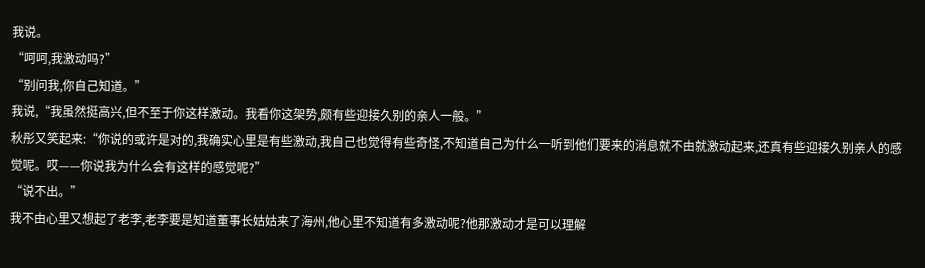我说。
“呵呵,我激动吗?”
“别问我,你自己知道。”
我说,“我虽然挺高兴,但不至于你这样激动。我看你这架势,颇有些迎接久别的亲人一般。”
秋彤又笑起来:“你说的或许是对的,我确实心里是有些激动,我自己也觉得有些奇怪,不知道自己为什么一听到他们要来的消息就不由就激动起来,还真有些迎接久别亲人的感觉呢。哎——你说我为什么会有这样的感觉呢?”
“说不出。”
我不由心里又想起了老李,老李要是知道董事长姑姑来了海州,他心里不知道有多激动呢?他那激动才是可以理解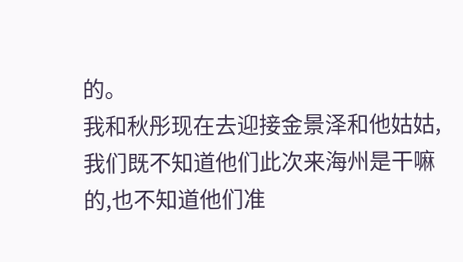的。
我和秋彤现在去迎接金景泽和他姑姑,我们既不知道他们此次来海州是干嘛的,也不知道他们准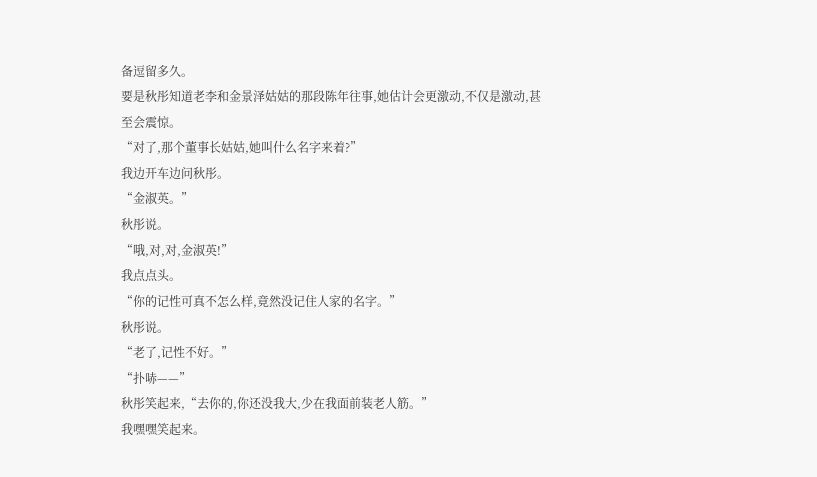备逗留多久。
要是秋彤知道老李和金景泽姑姑的那段陈年往事,她估计会更激动,不仅是激动,甚至会震惊。
“对了,那个董事长姑姑,她叫什么名字来着?”
我边开车边问秋彤。
“金淑英。”
秋彤说。
“哦,对,对,金淑英!”
我点点头。
“你的记性可真不怎么样,竟然没记住人家的名字。”
秋彤说。
“老了,记性不好。”
“扑哧——”
秋彤笑起来,“去你的,你还没我大,少在我面前装老人筋。”
我嘿嘿笑起来。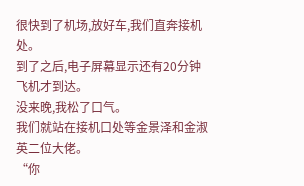很快到了机场,放好车,我们直奔接机处。
到了之后,电子屏幕显示还有20分钟飞机才到达。
没来晚,我松了口气。
我们就站在接机口处等金景泽和金淑英二位大佬。
“你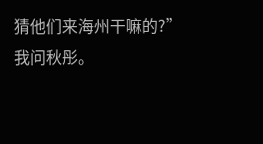猜他们来海州干嘛的?”
我问秋彤。